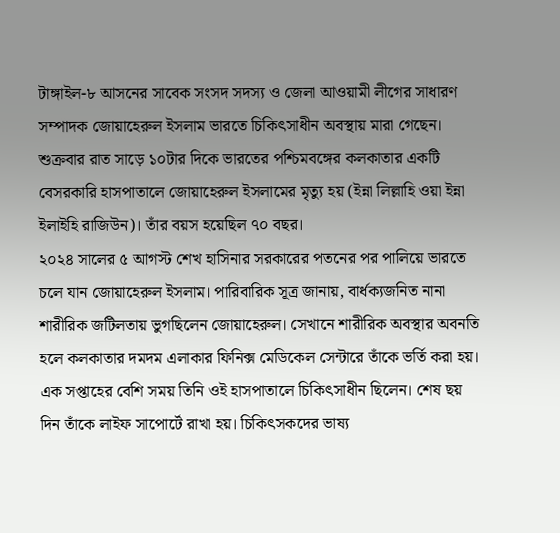টাঙ্গাইল-৮ আসনের সাবেক সংসদ সদস্য ও জেলা আওয়ামী লীগের সাধারণ সম্পাদক জোয়াহেরুল ইসলাম ভারতে চিকিৎসাধীন অবস্থায় মারা গেছেন।
শুক্রবার রাত সাড়ে ১০টার দিকে ভারতের পশ্চিমবঙ্গের কলকাতার একটি বেসরকারি হাসপাতালে জোয়াহেরুল ইসলামের মৃত্যু হয় (ইন্না লিল্লাহি ওয়া ইন্না ইলাইহি রাজিউন)। তাঁর বয়স হয়েছিল ৭০ বছর।
২০২৪ সালের ৫ আগস্ট শেখ হাসিনার সরকারের পতনের পর পালিয়ে ভারতে চলে যান জোয়াহেরুল ইসলাম। পারিবারিক সূত্র জানায়, বার্ধক্যজনিত নানা শারীরিক জটিলতায় ভুগছিলেন জোয়াহেরুল। সেখানে শারীরিক অবস্থার অবনতি হলে কলকাতার দমদম এলাকার ফিনিক্স মেডিকেল সেন্টারে তাঁকে ভর্তি করা হয়। এক সপ্তাহের বেশি সময় তিনি ওই হাসপাতালে চিকিৎসাধীন ছিলেন। শেষ ছয় দিন তাঁকে লাইফ সাপোর্টে রাখা হয়। চিকিৎসকদের ভাষ্য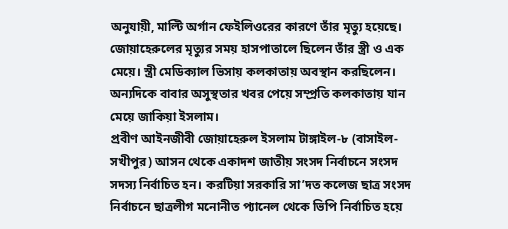অনুযায়ী, মাল্টি অর্গান ফেইলিওরের কারণে তাঁর মৃত্যু হয়েছে।
জোয়াহেরুলের মৃত্যুর সময় হাসপাতালে ছিলেন তাঁর স্ত্রী ও এক মেয়ে। স্ত্রী মেডিক্যাল ভিসায় কলকাতায় অবস্থান করছিলেন। অন্যদিকে বাবার অসুস্থতার খবর পেয়ে সম্প্রতি কলকাতায় যান মেয়ে জাকিয়া ইসলাম।
প্রবীণ আইনজীবী জোয়াহেরুল ইসলাম টাঙ্গাইল-৮ (বাসাইল-সখীপুর) আসন থেকে একাদশ জাতীয় সংসদ নির্বাচনে সংসদ সদস্য নির্বাচিত হন। করটিয়া সরকারি সা’দত কলেজ ছাত্র সংসদ নির্বাচনে ছাত্রলীগ মনোনীত প্যানেল থেকে ভিপি নির্বাচিত হয়ে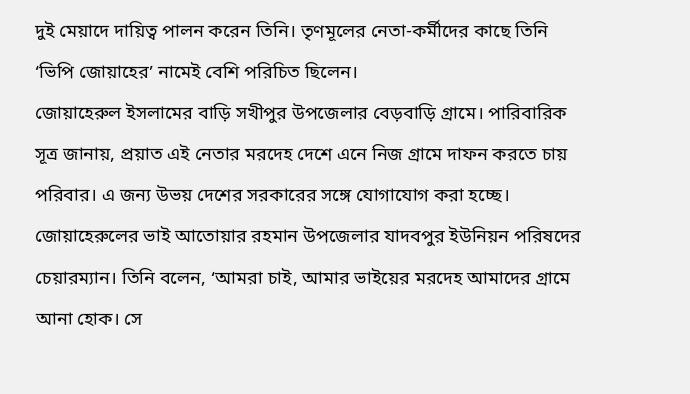দুই মেয়াদে দায়িত্ব পালন করেন তিনি। তৃণমূলের নেতা-কর্মীদের কাছে তিনি ‘ভিপি জোয়াহের’ নামেই বেশি পরিচিত ছিলেন।
জোয়াহেরুল ইসলামের বাড়ি সখীপুর উপজেলার বেড়বাড়ি গ্রামে। পারিবারিক সূত্র জানায়, প্রয়াত এই নেতার মরদেহ দেশে এনে নিজ গ্রামে দাফন করতে চায় পরিবার। এ জন্য উভয় দেশের সরকারের সঙ্গে যোগাযোগ করা হচ্ছে।
জোয়াহেরুলের ভাই আতোয়ার রহমান উপজেলার যাদবপুর ইউনিয়ন পরিষদের চেয়ারম্যান। তিনি বলেন, ‘আমরা চাই, আমার ভাইয়ের মরদেহ আমাদের গ্রামে আনা হোক। সে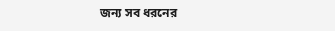জন্য সব ধরনের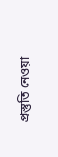প্রস্তুতি নেওয়া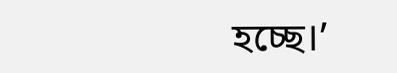হচ্ছে।’